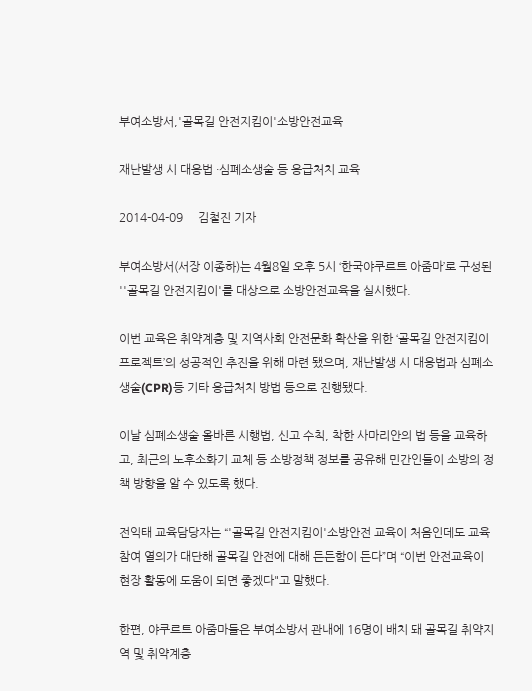부여소방서,'골목길 안전지킴이'소방안전교육

재난발생 시 대응법 ·심폐소생술 등 응급처치 교육

2014-04-09     김철진 기자

부여소방서(서장 이종하)는 4월8일 오후 5시 ‘한국야쿠르트 아줌마’로 구성된 ''골목길 안전지킴이'를 대상으로 소방안전교육을 실시했다.

이번 교육은 취약계층 및 지역사회 안전문화 확산을 위한 ‘골목길 안전지킴이 프로젝트’의 성공적인 추진을 위해 마련 됐으며, 재난발생 시 대응법과 심폐소생술(CPR)등 기타 응급처치 방법 등으로 진행됐다.

이날 심폐소생술 올바른 시행법, 신고 수칙, 착한 사마리안의 법 등을 교육하고, 최근의 노후소화기 교체 등 소방정책 정보를 공유해 민간인들이 소방의 정책 방향을 알 수 있도록 했다.

전익태 교육담당자는 “'골목길 안전지킴이'소방안전 교육이 처음인데도 교육 참여 열의가 대단해 골목길 안전에 대해 든든함이 든다”며 “이번 안전교육이 현장 활동에 도움이 되면 좋겠다"고 말했다.

한편, 야쿠르트 아줌마들은 부여소방서 관내에 16명이 배치 돼 골목길 취약지역 및 취약계층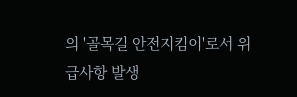의 '골목길 안전지킴이'로서 위급사항 발생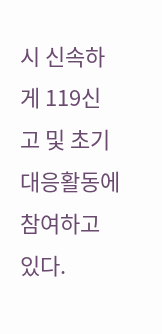시 신속하게 119신고 및 초기 대응활동에 참여하고 있다.